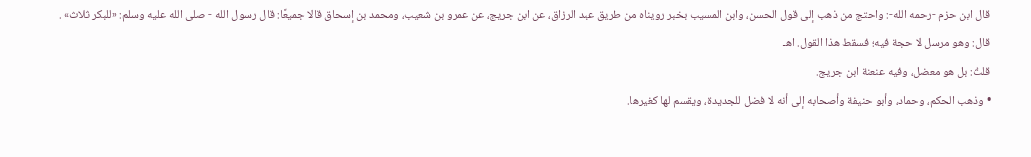قال ابن حزم -رحمه الله-: واحتج من ذهب إلى قول الحسن، وابن المسيب بخبر رويناه من طريق عبد الرزاق، عن ابن جريج، عن عمرو بن شعيب، ومحمد بن إسحاق قالا جميعًا: قال رسول الله - صلى الله عليه وسلم: «للبكر ثلاث» .
قال: وهو مرسل لا حجة فيه؛ فسقط هذا القول. اهـ
قلتُ: بل هو معضل، وفيه عنعنة ابن جريج.
• وذهب الحكم، وحماد، وأبو حنيفة وأصحابه إلى أنه لا فضل للجديدة، ويقسم لها كغيرها.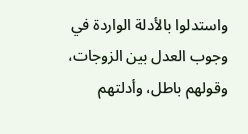واستدلوا بالأدلة الواردة في وجوب العدل بين الزوجات، وقولهم باطل، وأدلتهم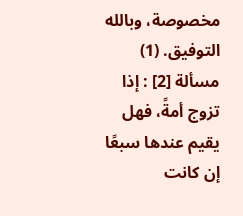مخصوصة، وبالله التوفيق. (1)
مسألة [2] : إذا تزوج أمةً، فهل يقيم عندها سبعًا إن كانت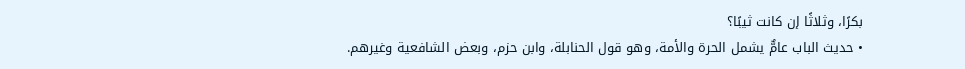بكرًا، وثلاثًا إن كانت ثيبًا؟
• حديث الباب عامٌّ يشمل الحرة والأمة، وهو قول الحنابلة، وابن حزم، وبعض الشافعية وغيرهم.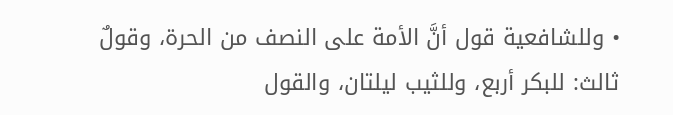• وللشافعية قول أنَّ الأمة على النصف من الحرة، وقولٌ ثالث: للبكر أربع، وللثيب ليلتان، والقول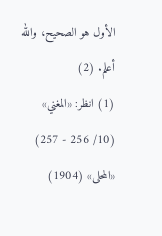الأول هو الصحيح، والله أعلم. (2)
(1) انظر: «المغني» (10/ 256 - 257) «المحلى» (1904)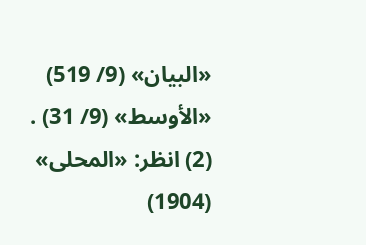«البيان» (9/ 519) «الأوسط» (9/ 31) .
(2) انظر: «المحلى» (1904)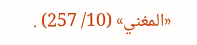«المغني» (10/ 257) .